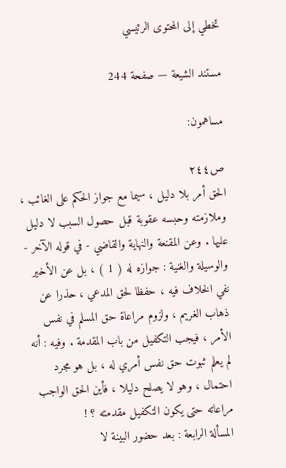تخطي إلى المحتوى الرئيسي

مستند الشيعة — صفحة 244

مساهمون:

ص٢٤٤
الحق أمر بلا دليل ، سيما مع جواز الحكم على الغائب ، وملازمته وحبسه عقوبة قبل حصول السبب لا دليل عليها . وعن المقنعة والنهاية والقاضي - في قوله الآخر - والوسيلة والغنية : جوازه له ( 1 ) ، بل عن الأخير نفي الخلاف فيه ، حفظا لحق المدعي ، حذرا عن ذهاب الغريم ، ولزوم مراعاة حق المسلم في نفس الأمر ، فيجب التكفيل من باب المقدمة . وفيه : أنه لم يعلم ثبوت حق نفس أمري له ، بل هو مجرد احتمال ، وهو لا يصلح دليلا ، فأين الحق الواجب مراعاته حتى يكون التكفيل مقدمته ؟ !
المسألة الرابعة : بعد حضور البينة لا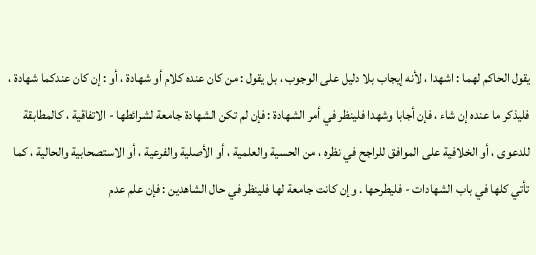يقول الحاكم لهما : اشهدا ، لأنه إيجاب بلا دليل على الوجوب ، بل يقول : من كان عنده كلام أو شهادة ، أو : إن كان عندكما شهادة ، فليذكر ما عنده إن شاء ، فإن أجابا وشهدا فلينظر في أمر الشهادة : فإن لم تكن الشهادة جامعة لشرائطها - الاتفاقية ، كالمطابقة للدعوى ، أو الخلافية على الموافق للراجح في نظره ، من الحسية والعلمية ، أو الأصلية والفرعية ، أو الاستصحابية والحالية ، كما تأتي كلها في باب الشهادات - فليطرحها . وإن كانت جامعة لها فلينظر في حال الشاهدين : فإن علم عدم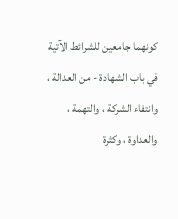كونهما جامعين للشرائط الآتية في باب الشهادة - من العدالة ، وانتفاء الشركة ، والتهمة ، والعداوة ، وكثرة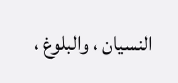النسيان ، والبلوغ ،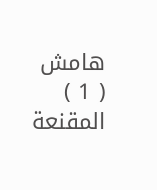هامش
( 1 ) المقنعة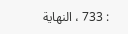: 733 ، النهاية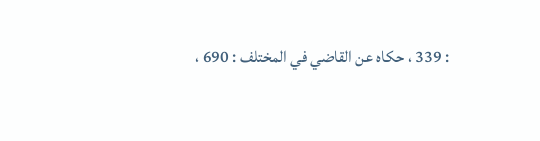: 339 ، حكاه عن القاضي في المختلف : 690 ،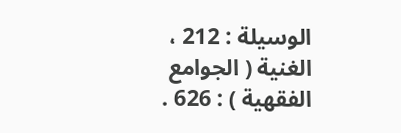الوسيلة : 212 ، الغنية ( الجوامع الفقهية ) : 626 .